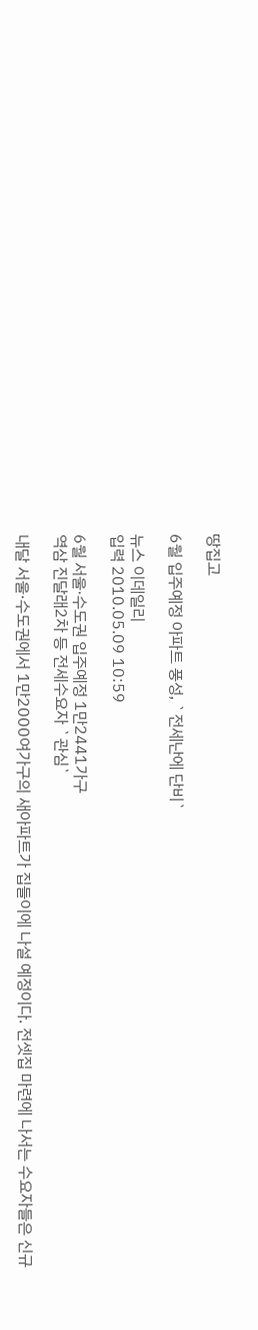땅집고

6월 입주예정 아파트 풍성, `전세난에 단비`

뉴스 이데일리
입력 2010.05.09 10:59

6월 서울·수도권 입주예정 1만2441가구
역삼 진달래2차 등 전세수요자 `관심`

내달 서울·수도권에서 1만2000여가구의 새아파트가 집들이에 나설 예정이다. 전셋집 마련에 나서는 수요자들은 신규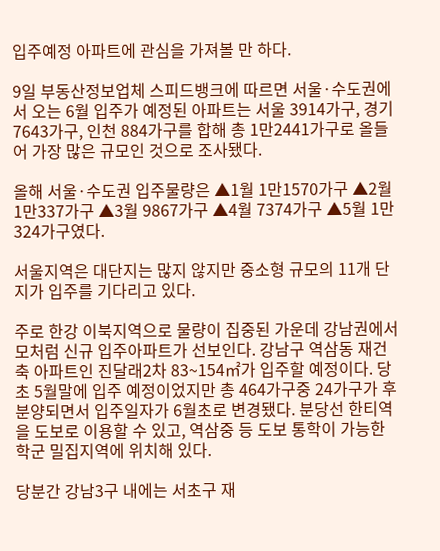입주예정 아파트에 관심을 가져볼 만 하다.

9일 부동산정보업체 스피드뱅크에 따르면 서울·수도권에서 오는 6월 입주가 예정된 아파트는 서울 3914가구, 경기 7643가구, 인천 884가구를 합해 총 1만2441가구로 올들어 가장 많은 규모인 것으로 조사됐다.

올해 서울·수도권 입주물량은 ▲1월 1만1570가구 ▲2월 1만337가구 ▲3월 9867가구 ▲4월 7374가구 ▲5월 1만324가구였다.

서울지역은 대단지는 많지 않지만 중소형 규모의 11개 단지가 입주를 기다리고 있다.

주로 한강 이북지역으로 물량이 집중된 가운데 강남권에서 모처럼 신규 입주아파트가 선보인다. 강남구 역삼동 재건축 아파트인 진달래2차 83~154㎡가 입주할 예정이다. 당초 5월말에 입주 예정이었지만 총 464가구중 24가구가 후분양되면서 입주일자가 6월초로 변경됐다. 분당선 한티역을 도보로 이용할 수 있고, 역삼중 등 도보 통학이 가능한 학군 밀집지역에 위치해 있다.

당분간 강남3구 내에는 서초구 재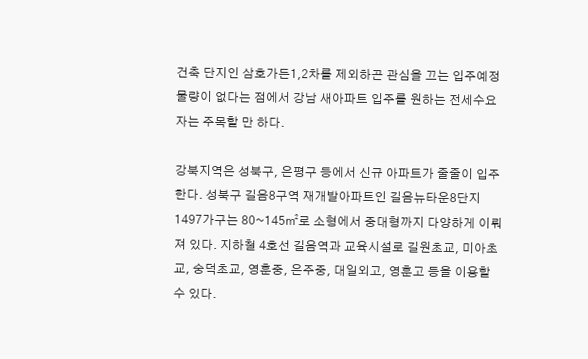건축 단지인 삼호가든1,2차를 제외하곤 관심을 끄는 입주예정 물량이 없다는 점에서 강남 새아파트 입주를 원하는 전세수요자는 주목할 만 하다.

강북지역은 성북구, 은평구 등에서 신규 아파트가 줄줄이 입주한다. 성북구 길음8구역 재개발아파트인 길음뉴타운8단지 1497가구는 80~145㎡로 소형에서 중대형까지 다양하게 이뤄져 있다. 지하철 4호선 길음역과 교육시설로 길원초교, 미아초교, 숭덕초교, 영훈중, 은주중, 대일외고, 영훈고 등을 이용할 수 있다.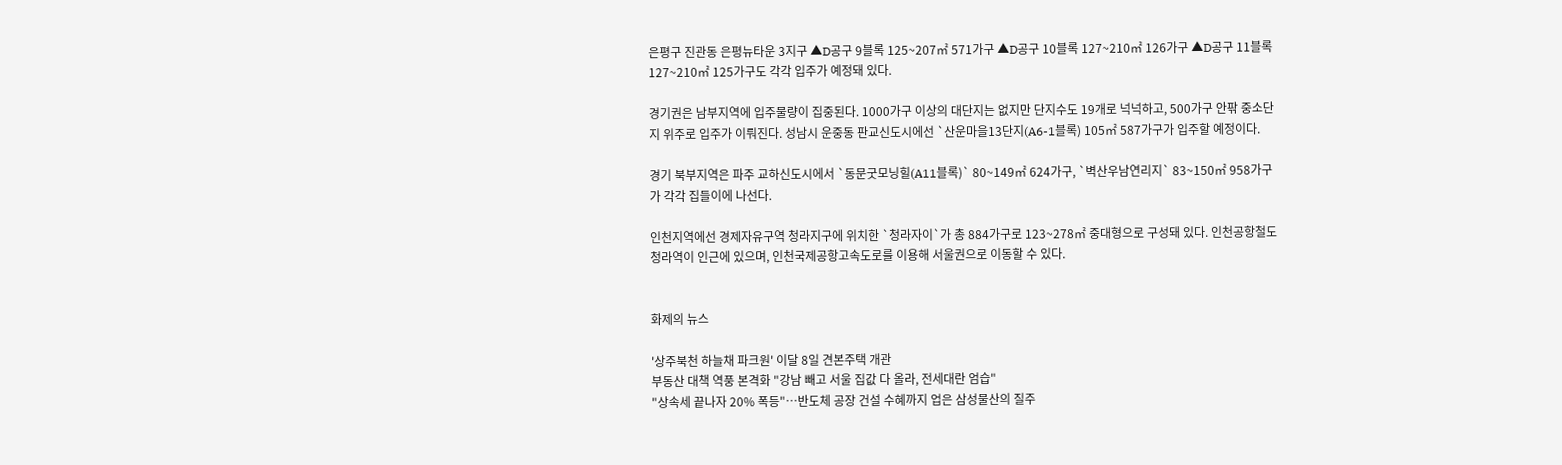은평구 진관동 은평뉴타운 3지구 ▲D공구 9블록 125~207㎡ 571가구 ▲D공구 10블록 127~210㎡ 126가구 ▲D공구 11블록 127~210㎡ 125가구도 각각 입주가 예정돼 있다.

경기권은 남부지역에 입주물량이 집중된다. 1000가구 이상의 대단지는 없지만 단지수도 19개로 넉넉하고, 500가구 안팎 중소단지 위주로 입주가 이뤄진다. 성남시 운중동 판교신도시에선 `산운마을13단지(A6-1블록) 105㎡ 587가구가 입주할 예정이다.

경기 북부지역은 파주 교하신도시에서 `동문굿모닝힐(A11블록)` 80~149㎡ 624가구, `벽산우남연리지` 83~150㎡ 958가구가 각각 집들이에 나선다.

인천지역에선 경제자유구역 청라지구에 위치한 `청라자이`가 총 884가구로 123~278㎡ 중대형으로 구성돼 있다. 인천공항철도 청라역이 인근에 있으며, 인천국제공항고속도로를 이용해 서울권으로 이동할 수 있다.


화제의 뉴스

'상주북천 하늘채 파크원' 이달 8일 견본주택 개관
부동산 대책 역풍 본격화 "강남 빼고 서울 집값 다 올라, 전세대란 엄습"
"상속세 끝나자 20% 폭등"…반도체 공장 건설 수혜까지 업은 삼성물산의 질주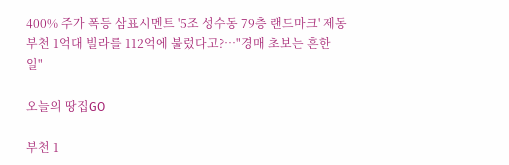400% 주가 폭등 삼표시멘트 '5조 성수동 79층 랜드마크' 제동
부천 1억대 빌라를 112억에 불렀다고?…"경매 초보는 흔한 일"

오늘의 땅집GO

부천 1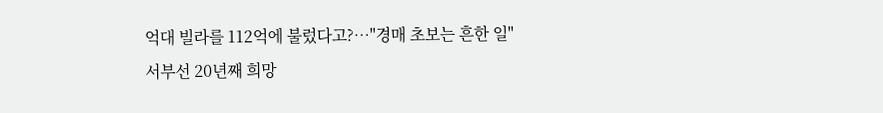억대 빌라를 112억에 불렀다고?…"경매 초보는 흔한 일"
서부선 20년째 희망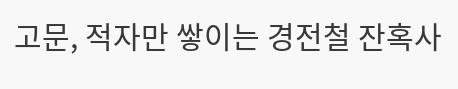고문, 적자만 쌓이는 경전철 잔혹사